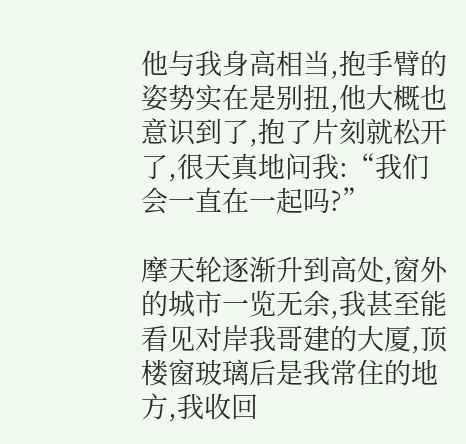他与我身高相当,抱手臂的姿势实在是别扭,他大概也意识到了,抱了片刻就松开了,很天真地问我:“我们会一直在一起吗?”

摩天轮逐渐升到高处,窗外的城市一览无余,我甚至能看见对岸我哥建的大厦,顶楼窗玻璃后是我常住的地方,我收回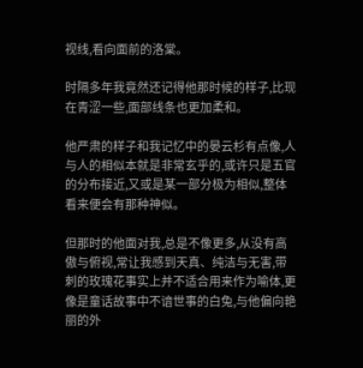视线,看向面前的洛棠。

时隔多年我竟然还记得他那时候的样子,比现在青涩一些,面部线条也更加柔和。

他严肃的样子和我记忆中的晏云杉有点像,人与人的相似本就是非常玄乎的,或许只是五官的分布接近,又或是某一部分极为相似,整体看来便会有那种神似。

但那时的他面对我,总是不像更多,从没有高傲与俯视,常让我感到天真、纯洁与无害,带刺的玫瑰花事实上并不适合用来作为喻体,更像是童话故事中不谙世事的白兔,与他偏向艳丽的外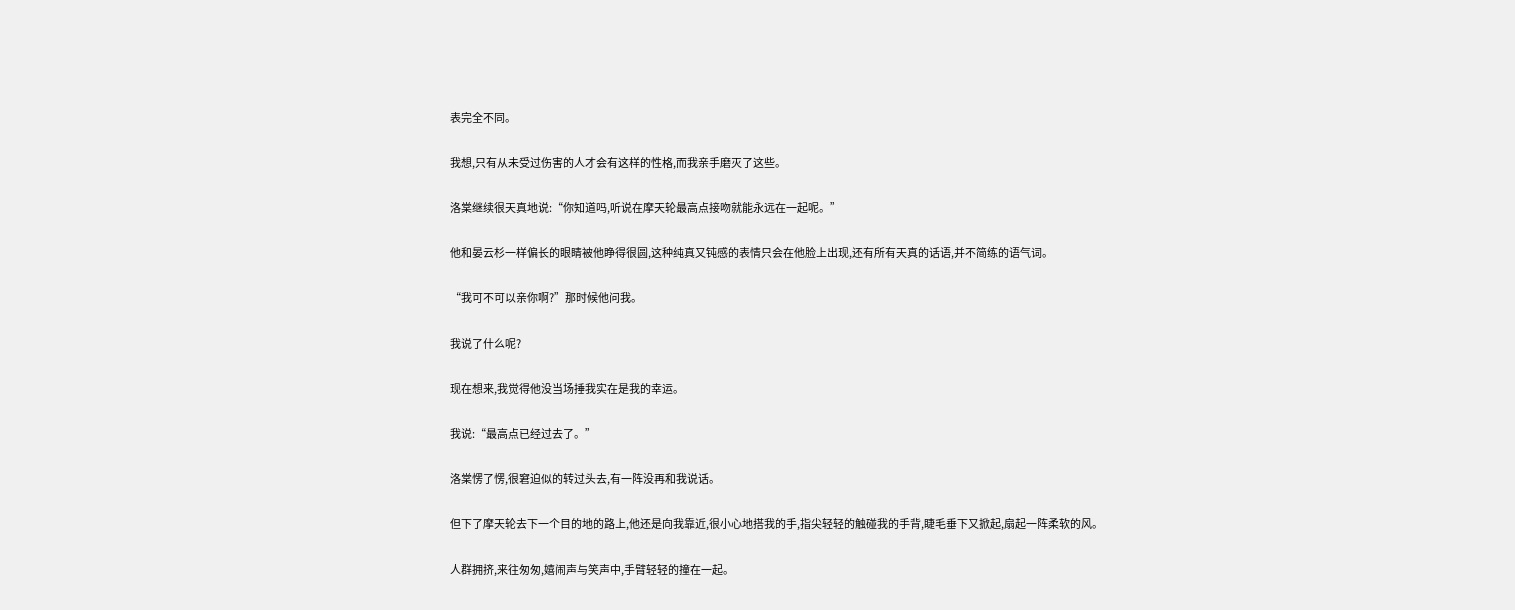表完全不同。

我想,只有从未受过伤害的人才会有这样的性格,而我亲手磨灭了这些。

洛棠继续很天真地说:“你知道吗,听说在摩天轮最高点接吻就能永远在一起呢。”

他和晏云杉一样偏长的眼睛被他睁得很圆,这种纯真又钝感的表情只会在他脸上出现,还有所有天真的话语,并不简练的语气词。

“我可不可以亲你啊?”那时候他问我。

我说了什么呢?

现在想来,我觉得他没当场捶我实在是我的幸运。

我说:“最高点已经过去了。”

洛棠愣了愣,很窘迫似的转过头去,有一阵没再和我说话。

但下了摩天轮去下一个目的地的路上,他还是向我靠近,很小心地搭我的手,指尖轻轻的触碰我的手背,睫毛垂下又掀起,扇起一阵柔软的风。

人群拥挤,来往匆匆,嬉闹声与笑声中,手臂轻轻的撞在一起。